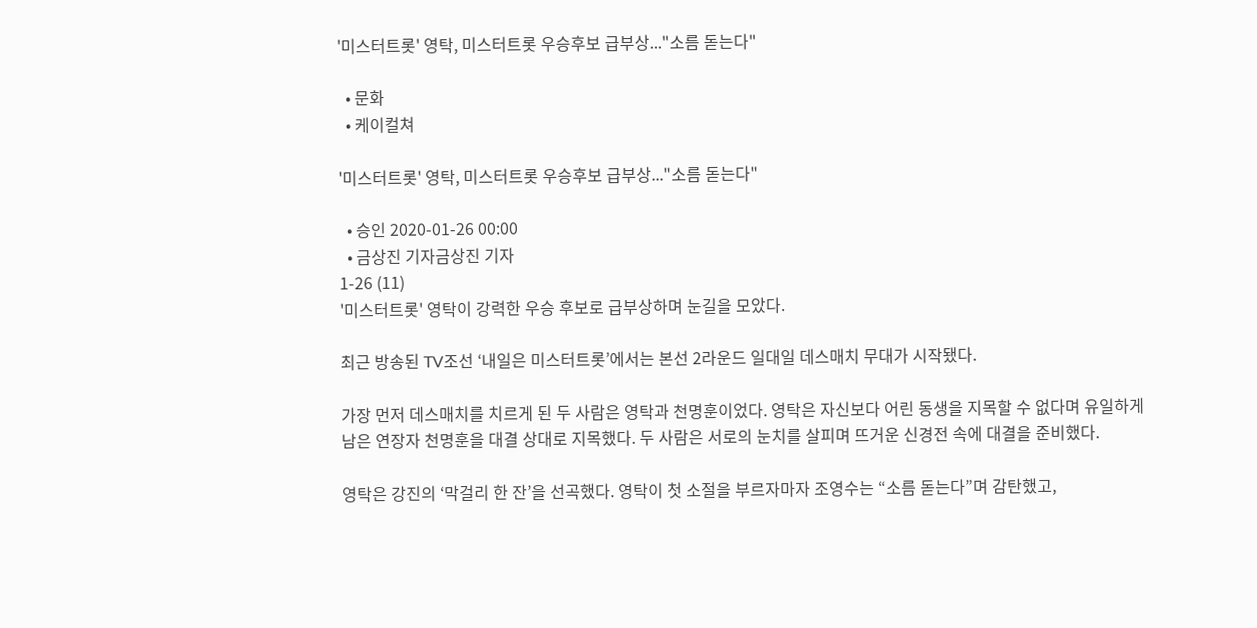'미스터트롯' 영탁, 미스터트롯 우승후보 급부상..."소름 돋는다"

  • 문화
  • 케이컬쳐

'미스터트롯' 영탁, 미스터트롯 우승후보 급부상..."소름 돋는다"

  • 승인 2020-01-26 00:00
  • 금상진 기자금상진 기자
1-26 (11)
'미스터트롯' 영탁이 강력한 우승 후보로 급부상하며 눈길을 모았다.

최근 방송된 TV조선 ‘내일은 미스터트롯’에서는 본선 2라운드 일대일 데스매치 무대가 시작됐다.

가장 먼저 데스매치를 치르게 된 두 사람은 영탁과 천명훈이었다. 영탁은 자신보다 어린 동생을 지목할 수 없다며 유일하게 남은 연장자 천명훈을 대결 상대로 지목했다. 두 사람은 서로의 눈치를 살피며 뜨거운 신경전 속에 대결을 준비했다.

영탁은 강진의 ‘막걸리 한 잔’을 선곡했다. 영탁이 첫 소절을 부르자마자 조영수는 “소름 돋는다”며 감탄했고,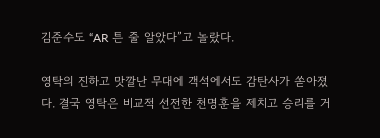김준수도 “AR 튼 줄 알았다”고 놀랐다.

영탁의 진하고 맛깔난 무대에 객석에서도 감탄사가 쏟아졌다. 결국 영탁은 비교적 선전한 천명훈을 제치고 승리를 거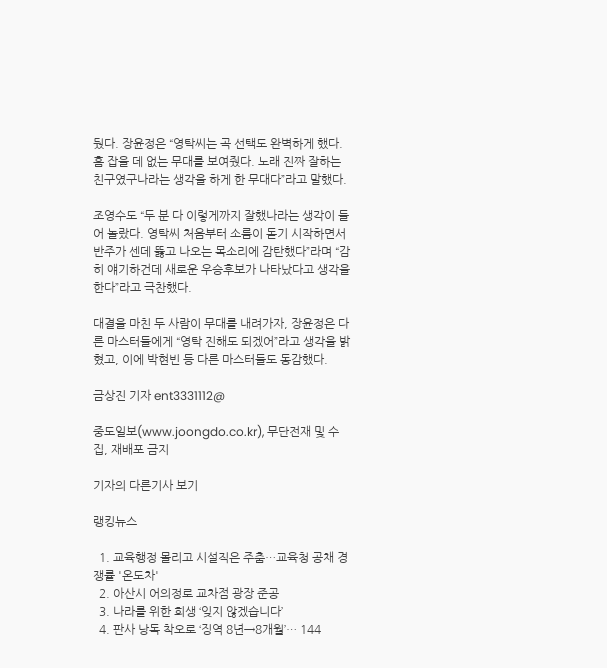뒀다. 장윤정은 “영탁씨는 곡 선택도 완벽하게 했다. 흠 잡을 데 없는 무대를 보여줬다. 노래 진짜 잘하는 친구였구나라는 생각을 하게 한 무대다”라고 말했다.

조영수도 “두 분 다 이렇게까지 잘했나라는 생각이 들어 놀랐다. 영탁씨 처음부터 소름이 돋기 시작하면서 반주가 센데 뚫고 나오는 목소리에 감탄했다”라며 “감히 얘기하건데 새로운 우승후보가 나타났다고 생각을 한다”라고 극찬했다.

대결을 마친 두 사람이 무대를 내려가자, 장윤정은 다른 마스터들에게 “영탁 진해도 되겠어”라고 생각을 밝혔고, 이에 박현빈 등 다른 마스터들도 동감했다.

금상진 기자 ent3331112@

중도일보(www.joongdo.co.kr), 무단전재 및 수집, 재배포 금지

기자의 다른기사 보기

랭킹뉴스

  1. 교육행정 몰리고 시설직은 주춤…교육청 공채 경쟁률 '온도차'
  2. 아산시 어의정로 교차점 광장 준공
  3. 나라를 위한 희생 ‘잊지 않겠습니다’
  4. 판사 낭독 착오로 ‘징역 8년→8개월’… 144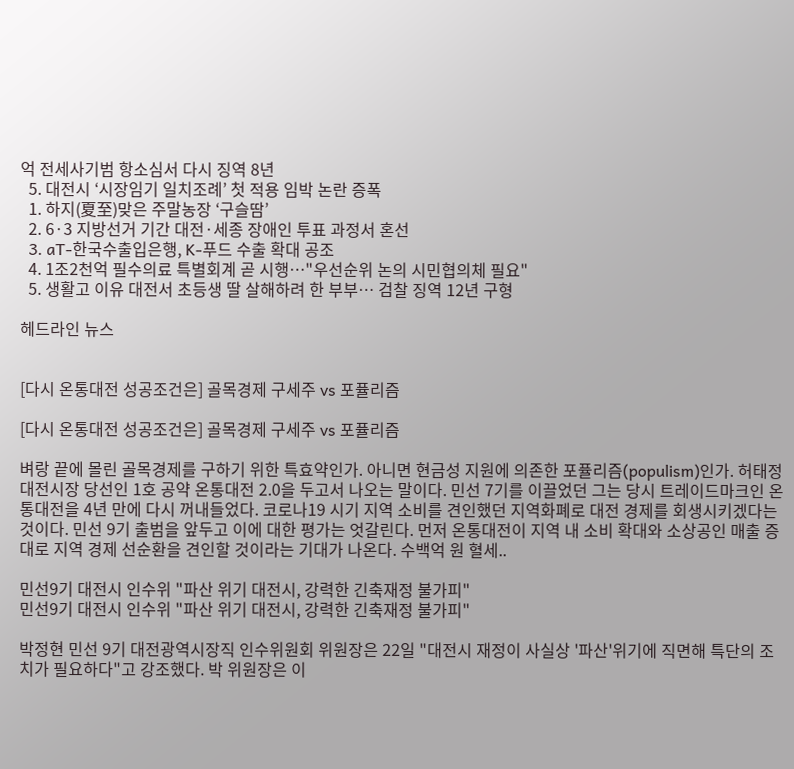억 전세사기범 항소심서 다시 징역 8년
  5. 대전시 ‘시장임기 일치조례’ 첫 적용 임박 논란 증폭
  1. 하지(夏至)맞은 주말농장 ‘구슬땀’
  2. 6·3 지방선거 기간 대전·세종 장애인 투표 과정서 혼선
  3. aT-한국수출입은행, K-푸드 수출 확대 공조
  4. 1조2천억 필수의료 특별회계 곧 시행…"우선순위 논의 시민협의체 필요"
  5. 생활고 이유 대전서 초등생 딸 살해하려 한 부부… 검찰 징역 12년 구형

헤드라인 뉴스


[다시 온통대전 성공조건은] 골목경제 구세주 vs 포퓰리즘

[다시 온통대전 성공조건은] 골목경제 구세주 vs 포퓰리즘

벼랑 끝에 몰린 골목경제를 구하기 위한 특효약인가. 아니면 현금성 지원에 의존한 포퓰리즘(populism)인가. 허태정 대전시장 당선인 1호 공약 온통대전 2.0을 두고서 나오는 말이다. 민선 7기를 이끌었던 그는 당시 트레이드마크인 온통대전을 4년 만에 다시 꺼내들었다. 코로나19 시기 지역 소비를 견인했던 지역화폐로 대전 경제를 회생시키겠다는 것이다. 민선 9기 출범을 앞두고 이에 대한 평가는 엇갈린다. 먼저 온통대전이 지역 내 소비 확대와 소상공인 매출 증대로 지역 경제 선순환을 견인할 것이라는 기대가 나온다. 수백억 원 혈세..

민선9기 대전시 인수위 "파산 위기 대전시, 강력한 긴축재정 불가피"
민선9기 대전시 인수위 "파산 위기 대전시, 강력한 긴축재정 불가피"

박정현 민선 9기 대전광역시장직 인수위원회 위원장은 22일 "대전시 재정이 사실상 '파산'위기에 직면해 특단의 조치가 필요하다"고 강조했다. 박 위원장은 이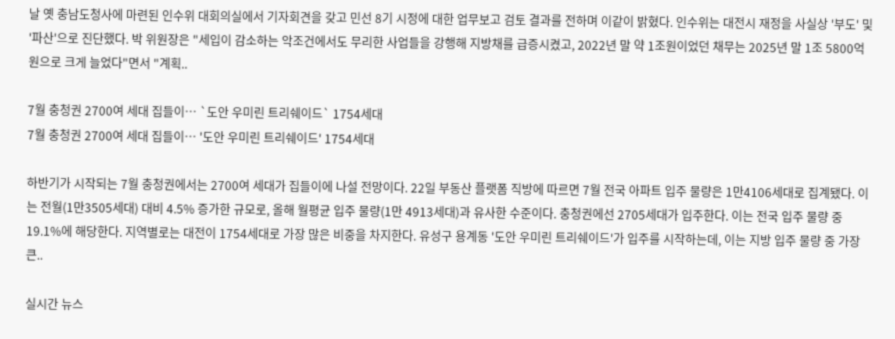날 옛 충남도청사에 마련된 인수위 대회의실에서 기자회견을 갖고 민선 8기 시정에 대한 업무보고 검토 결과를 전하며 이같이 밝혔다. 인수위는 대전시 재정을 사실상 '부도' 및 '파산'으로 진단했다. 박 위원장은 "세입이 감소하는 악조건에서도 무리한 사업들을 강행해 지방채를 급증시켰고, 2022년 말 약 1조원이었던 채무는 2025년 말 1조 5800억원으로 크게 늘었다"면서 "계획..

7월 충청권 2700여 세대 집들이… `도안 우미린 트리쉐이드` 1754세대
7월 충청권 2700여 세대 집들이… '도안 우미린 트리쉐이드' 1754세대

하반기가 시작되는 7월 충청권에서는 2700여 세대가 집들이에 나설 전망이다. 22일 부동산 플랫폼 직방에 따르면 7월 전국 아파트 입주 물량은 1만4106세대로 집계됐다. 이는 전월(1만3505세대) 대비 4.5% 증가한 규모로, 올해 월평균 입주 물량(1만 4913세대)과 유사한 수준이다. 충청권에선 2705세대가 입주한다. 이는 전국 입주 물량 중 19.1%에 해당한다. 지역별로는 대전이 1754세대로 가장 많은 비중을 차지한다. 유성구 용계동 '도안 우미린 트리쉐이드'가 입주를 시작하는데, 이는 지방 입주 물량 중 가장 큰..

실시간 뉴스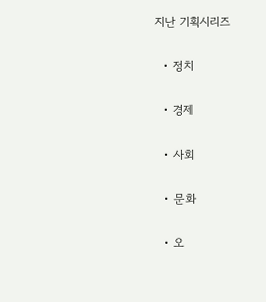지난 기획시리즈

  • 정치

  • 경제

  • 사회

  • 문화

  • 오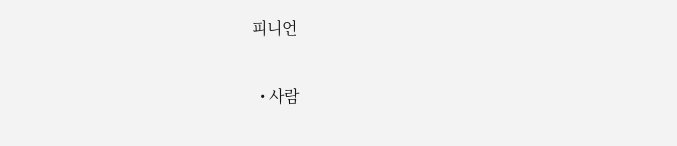피니언

  • 사람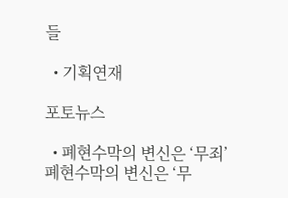들

  • 기획연재

포토뉴스

  • 폐현수막의 변신은 ‘무죄’ 폐현수막의 변신은 ‘무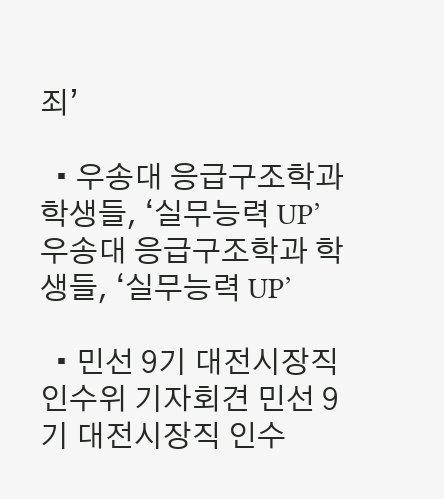죄’

  • 우송대 응급구조학과 학생들, ‘실무능력 UP’ 우송대 응급구조학과 학생들, ‘실무능력 UP’

  • 민선 9기 대전시장직 인수위 기자회견 민선 9기 대전시장직 인수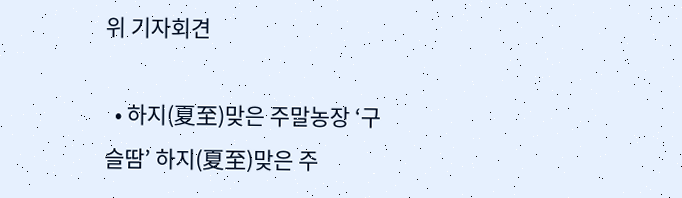위 기자회견

  • 하지(夏至)맞은 주말농장 ‘구슬땀’ 하지(夏至)맞은 주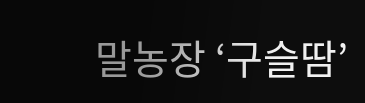말농장 ‘구슬땀’